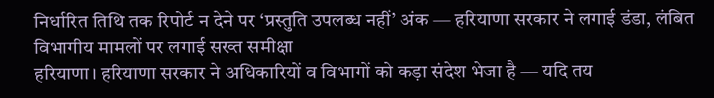निर्धारित तिथि तक रिपोर्ट न देने पर ‘प्रस्तुति उपलब्ध नहीं’ अंक — हरियाणा सरकार ने लगाई डंडा, लंबित विभागीय मामलों पर लगाई सख्त समीक्षा
हरियाणा। हरियाणा सरकार ने अधिकारियों व विभागों को कड़ा संदेश भेजा है — यदि तय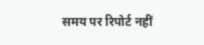समय पर रिपोर्ट नहीं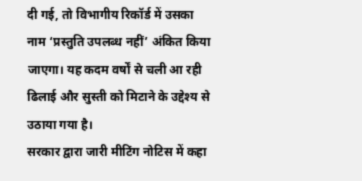दी गई, तो विभागीय रिकॉर्ड में उसका नाम ‘प्रस्तुति उपलब्ध नहीं’ अंकित किया जाएगा। यह कदम वर्षों से चली आ रही ढिलाई और सुस्ती को मिटाने के उद्देश्य से उठाया गया है।
सरकार द्वारा जारी मीटिंग नोटिस में कहा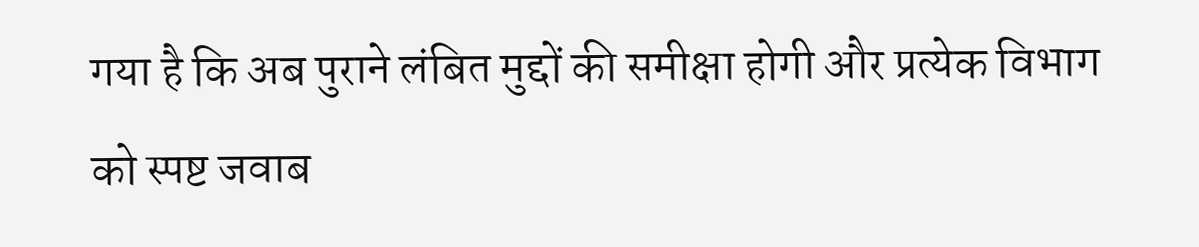गया है कि अब पुराने लंबित मुद्दों की समीक्षा होगी और प्रत्येक विभाग को स्पष्ट जवाब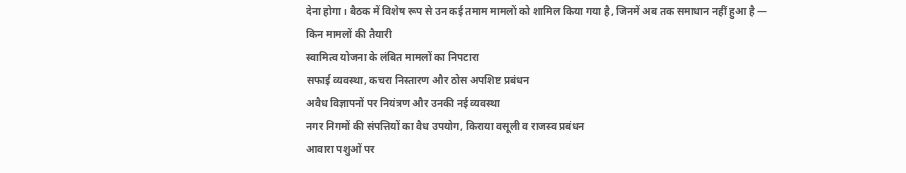देना होगा। बैठक में विशेष रूप से उन कई तमाम मामलों को शामिल किया गया है, जिनमें अब तक समाधान नहीं हुआ है —
किन मामलों की तैयारी
स्वामित्व योजना के लंबित मामलों का निपटारा
सफाई व्यवस्था, कचरा निस्तारण और ठोस अपशिष्ट प्रबंधन
अवैध विज्ञापनों पर नियंत्रण और उनकी नई व्यवस्था
नगर निगमों की संपत्तियों का वैध उपयोग, किराया वसूली व राजस्व प्रबंधन
आवारा पशुओं पर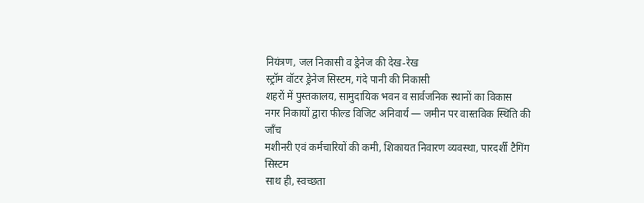नियंत्रण, जल निकासी व ड्रेनेज की देख-रेख
स्ट्रॉम वॉटर ड्रेनेज सिस्टम, गंदे पानी की निकासी
शहरों में पुस्तकालय, सामुदायिक भवन व सार्वजनिक स्थानों का विकास
नगर निकायों द्वारा फील्ड विजिट अनिवार्य — जमीन पर वास्तविक स्थिति की जाँच
मशीनरी एवं कर्मचारियों की कमी, शिकायत निवारण व्यवस्था, पारदर्शी टैगिंग सिस्टम
साथ ही, स्वच्छता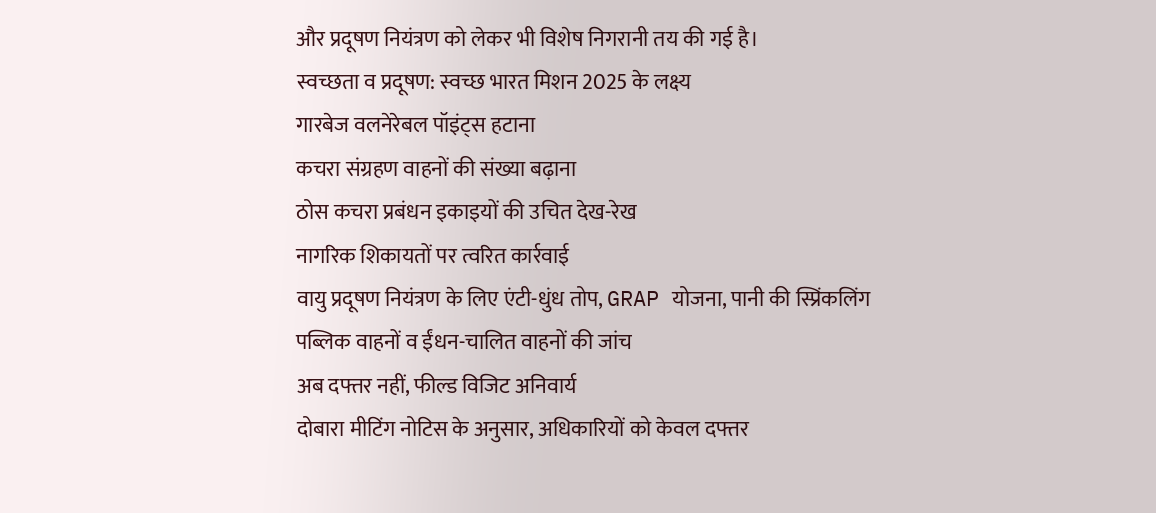और प्रदूषण नियंत्रण को लेकर भी विशेष निगरानी तय की गई है।
स्वच्छता व प्रदूषण: स्वच्छ भारत मिशन 2025 के लक्ष्य
गारबेज वलनेरेबल पॉइंट्स हटाना
कचरा संग्रहण वाहनों की संख्या बढ़ाना
ठोस कचरा प्रबंधन इकाइयों की उचित देख-रेख
नागरिक शिकायतों पर त्वरित कार्रवाई
वायु प्रदूषण नियंत्रण के लिए एंटी-धुंध तोप, GRAP योजना, पानी की स्प्रिंकलिंग
पब्लिक वाहनों व ईंधन-चालित वाहनों की जांच
अब दफ्तर नहीं, फील्ड विजिट अनिवार्य
दोबारा मीटिंग नोटिस के अनुसार, अधिकारियों को केवल दफ्तर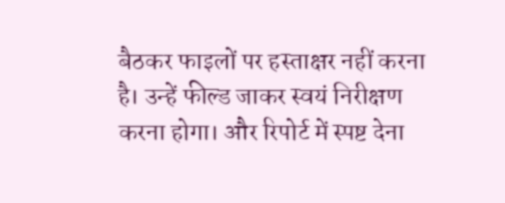बैठकर फाइलों पर हस्ताक्षर नहीं करना है। उन्हें फील्ड जाकर स्वयं निरीक्षण करना होगा। और रिपोर्ट में स्पष्ट देना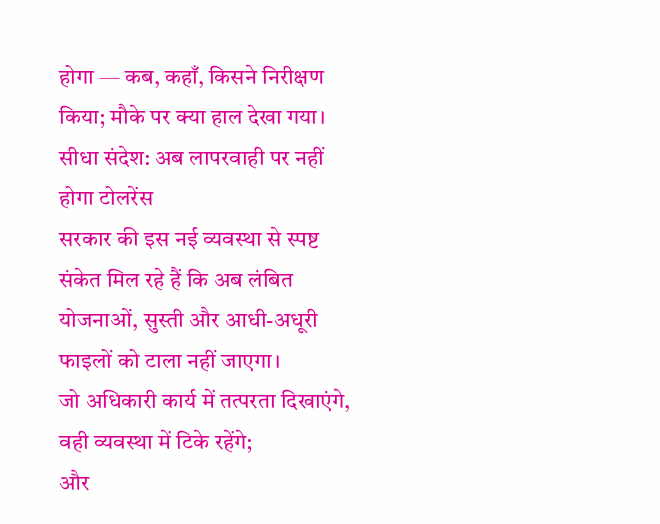होगा — कब, कहाँ, किसने निरीक्षण किया; मौके पर क्या हाल देखा गया।
सीधा संदेश: अब लापरवाही पर नहीं होगा टोलरेंस
सरकार की इस नई व्यवस्था से स्पष्ट संकेत मिल रहे हैं कि अब लंबित योजनाओं, सुस्ती और आधी-अधूरी फाइलों को टाला नहीं जाएगा।
जो अधिकारी कार्य में तत्परता दिखाएंगे, वही व्यवस्था में टिके रहेंगे;
और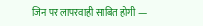जिन पर लापरवाही साबित होगी —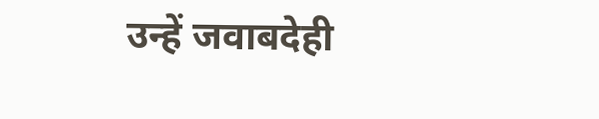उन्हें जवाबदेही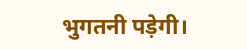भुगतनी पड़ेगी।